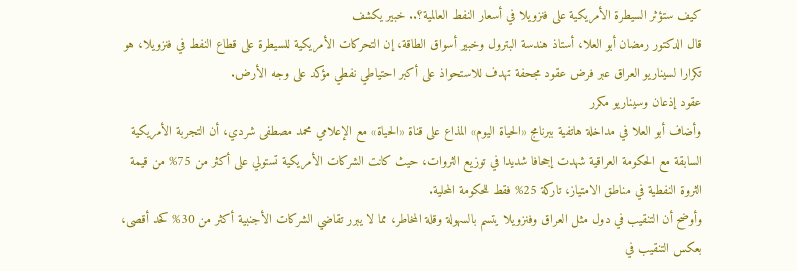كيف ستؤثر السيطرة الأمريكية على فنزويلا في أسعار النفط العالمية؟.. خبير يكشف
قال الدكتور رمضان أبو العلا، أستاذ هندسة البترول وخبير أسواق الطاقة، إن التحركات الأمريكية للسيطرة على قطاع النفط في فنزويلا، هو تكرارا لسيناريو العراق عبر فرض عقود مجحفة تهدف للاستحواذ على أكبر احتياطي نفطي مؤكد على وجه الأرض.
عقود إذعان وسيناريو مكرر
وأضاف أبو العلا في مداخلة هاتفية ببرنامج «الحياة اليوم» المذاع على قناة «الحياة» مع الإعلامي محمد مصطفى شردي، أن التجربة الأمريكية السابقة مع الحكومة العراقية شهدت إجحافا شديدا في توزيع الثروات، حيث كانت الشركات الأمريكية تستولي على أكثر من 75% من قيمة الثروة النفطية في مناطق الامتياز، تاركة 25% فقط للحكومة المحلية.
وأوضح أن التنقيب في دول مثل العراق وفنزويلا يتسم بالسهولة وقلة المخاطر، مما لا يبرر تقاضي الشركات الأجنبية أكثر من 30% كحد أقصى، بعكس التنقيب في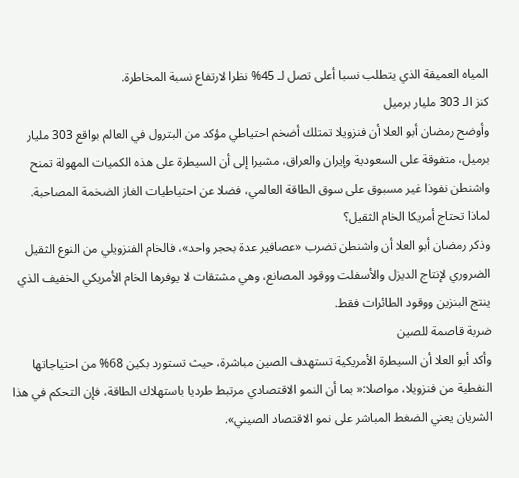المياه العميقة الذي يتطلب نسبا أعلى تصل لـ 45% نظرا لارتفاع نسبة المخاطرة.
كنز الـ 303 مليار برميل
وأوضح رمضان أبو العلا أن فنزويلا تمتلك أضخم احتياطي مؤكد من البترول في العالم بواقع 303 مليار برميل، متفوقة على السعودية وإيران والعراق، مشيرا إلى أن السيطرة على هذه الكميات المهولة تمنح واشنطن نفوذا غير مسبوق على سوق الطاقة العالمي، فضلا عن احتياطيات الغاز الضخمة المصاحبة.
لماذا تحتاج أمريكا الخام الثقيل؟
وذكر رمضان أبو العلا أن واشنطن تضرب «عصافير عدة بحجر واحد»، فالخام الفنزويلي من النوع الثقيل الضروري لإنتاج الديزل والأسفلت ووقود المصانع، وهي مشتقات لا يوفرها الخام الأمريكي الخفيف الذي ينتج البنزين ووقود الطائرات فقط.
ضربة قاصمة للصين
وأكد أبو العلا أن السيطرة الأمريكية تستهدف الصين مباشرة، حيث تستورد بكين 68% من احتياجاتها النفطية من فنزويلا، مواصلا:« بما أن النمو الاقتصادي مرتبط طرديا باستهلاك الطاقة، فإن التحكم في هذا الشريان يعني الضغط المباشر على نمو الاقتصاد الصيني».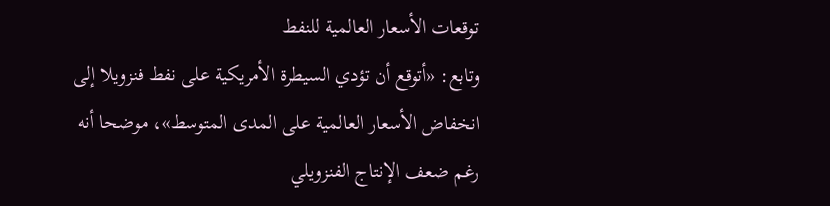توقعات الأسعار العالمية للنفط
وتابع: «أتوقع أن تؤدي السيطرة الأمريكية على نفط فنزويلا إلى انخفاض الأسعار العالمية على المدى المتوسط»، موضحا أنه رغم ضعف الإنتاج الفنزويلي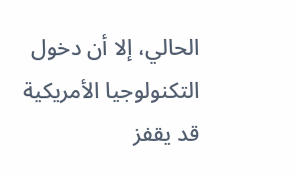الحالي، إلا أن دخول التكنولوجيا الأمريكية قد يقفز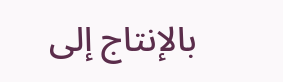بالإنتاج إلى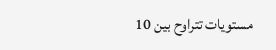مستويات تتراوح بين 10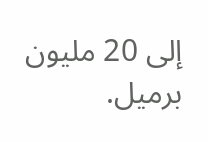إلى 20 مليون برميل.